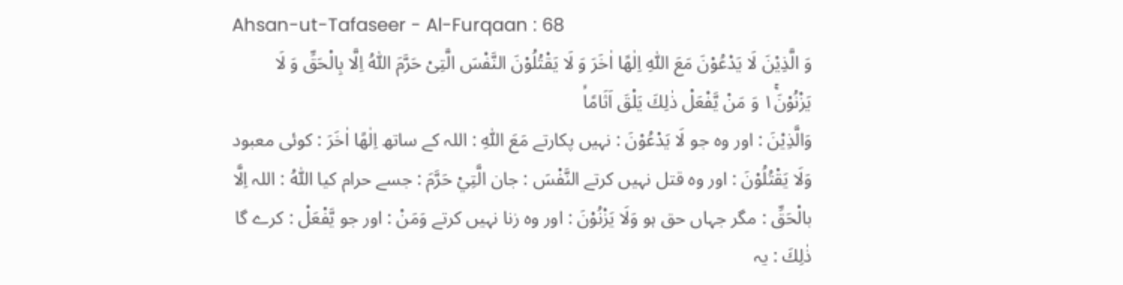Ahsan-ut-Tafaseer - Al-Furqaan : 68
وَ الَّذِیْنَ لَا یَدْعُوْنَ مَعَ اللّٰهِ اِلٰهًا اٰخَرَ وَ لَا یَقْتُلُوْنَ النَّفْسَ الَّتِیْ حَرَّمَ اللّٰهُ اِلَّا بِالْحَقِّ وَ لَا یَزْنُوْنَ١ۚ وَ مَنْ یَّفْعَلْ ذٰلِكَ یَلْقَ اَثَامًاۙ
وَالَّذِيْنَ : اور وہ جو لَا يَدْعُوْنَ : نہیں پکارتے مَعَ اللّٰهِ : اللہ کے ساتھ اِلٰهًا اٰخَرَ : کوئی معبود وَلَا يَقْتُلُوْنَ : اور وہ قتل نہیں کرتے النَّفْسَ : جان الَّتِيْ حَرَّمَ : جسے حرام کیا اللّٰهُ : اللہ اِلَّا بالْحَقِّ : مگر جہاں حق ہو وَلَا يَزْنُوْنَ : اور وہ زنا نہیں کرتے وَمَنْ : اور جو يَّفْعَلْ : کرے گا ذٰلِكَ : یہ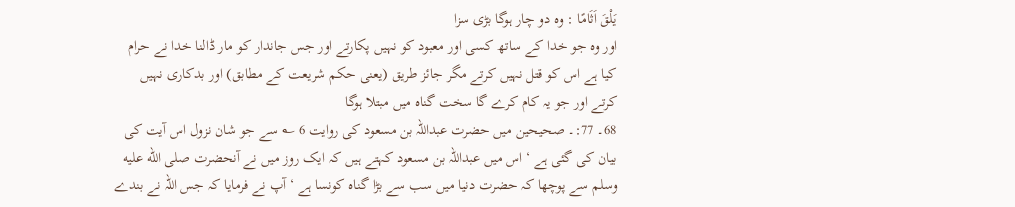يَلْقَ اَثَامًا : وہ دو چار ہوگا بڑی سزا
اور وہ جو خدا کے ساتھ کسی اور معبود کو نہیں پکارتے اور جس جاندار کو مار ڈالنا خدا نے حرام کیا ہے اس کو قتل نہیں کرتے مگر جائز طریق (یعنی حکم شریعت کے مطابق) اور بدکاری نہیں کرتے اور جو یہ کام کرے گا سخت گناہ میں مبتلا ہوگا
68۔ 77:۔ صحیحین میں حضرت عبداللہ بن مسعود کی روایت 6 ؎ سے جو شان نزول اس آیت کی بیان کی گئی ہے ‘ اس میں عبداللہ بن مسعود کہتے ہیں کہ ایک روز میں نے آنحضرت صلى الله عليه وسلم سے پوچھا کہ حضرت دنیا میں سب سے بڑا گناہ کونسا ہے ‘ آپ نے فرمایا کہ جس اللہ نے بندے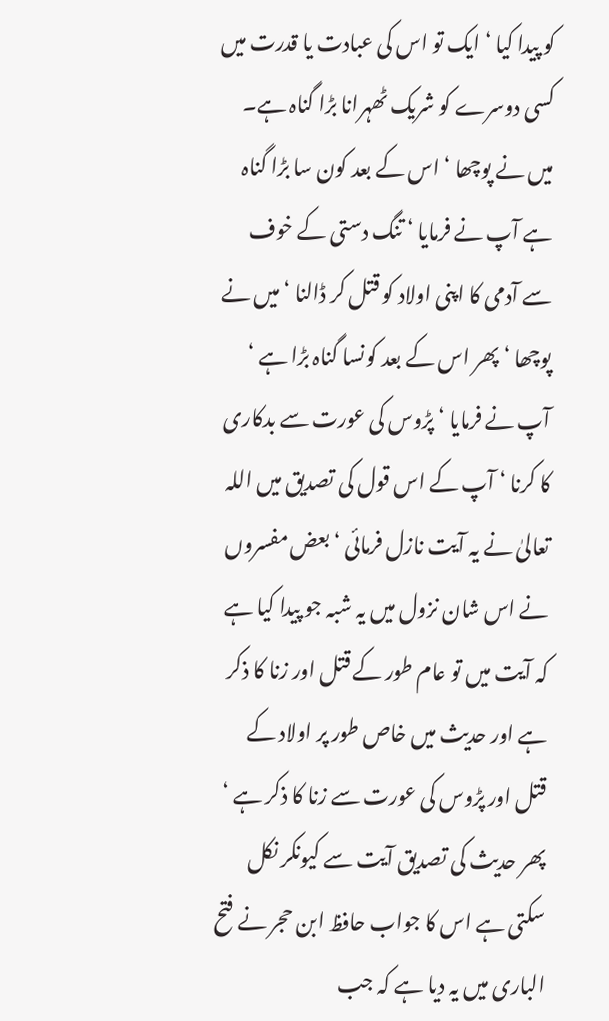کو پیدا کیا ‘ ایک تو اس کی عبادت یا قدرت میں کسی دوسرے کو شریک ٹھہرانا بڑا گناہ ہے۔ میں نے پوچھا ‘ اس کے بعد کون سا بڑا گناہ ہے آپ نے فرمایا ‘ تنگ دستی کے خوف سے آدمی کا اپنی اولاد کو قتل کر ڈالنا ‘ میں نے پوچھا ‘ پھر اس کے بعد کونسا گناہ بڑا ہے ‘ آپ نے فرمایا ‘ پڑوس کی عورت سے بدکاری کا کرنا ‘ آپ کے اس قول کی تصدیق میں اللہ تعالیٰ نے یہ آیت نازل فرمائی ‘ بعض مفسروں نے اس شان نزول میں یہ شبہ جو پیدا کیا ہے کہ آیت میں تو عام طور کے قتل اور زنا کا ذکر ہے اور حدیث میں خاص طور پر اولاد کے قتل اور پڑوس کی عورت سے زنا کا ذکر ہے ‘ پھر حدیث کی تصدیق آیت سے کیونکر نکل سکتی ہے اس کا جواب حافظ ابن حجر نے فتح الباری میں یہ دیا ہے کہ جب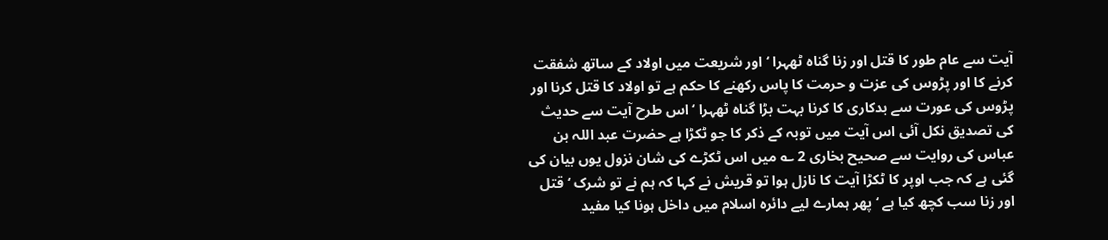آیت سے عام طور کا قتل اور زنا گناہ ٹھہرا ‘ اور شریعت میں اولاد کے ساتھ شفقت کرنے کا اور پڑوس کی عزت و حرمت کا پاس رکھنے کا حکم ہے تو اولاد کا قتل کرنا اور پڑوس کی عورت سے بدکاری کا کرنا بہت بڑا گناہ ٹھہرا ‘ اس طرح آیت سے حدیث کی تصدیق نکل آئی اس آیت میں توبہ کے ذکر کا جو ٹکڑا ہے حضرت عبد اللہ بن عباس کی روایت سے صحیح بخاری 2 ؎ میں اس ٹکڑے کی شان نزول یوں بیان کی گئی ہے کہ جب اوپر کا ٹکڑا آیت کا نازل ہوا تو قریش نے کہا کہ ہم نے تو شرک ‘ قتل اور زنا سب کچھ کیا ہے ‘ پھر ہمارے لیے دائرہ اسلام میں داخل ہونا کیا مفید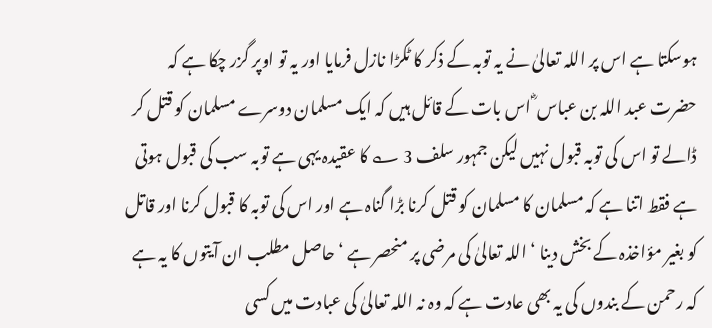ہوسکتا ہے اس پر اللہ تعالیٰ نے یہ توبہ کے ذکر کا ٹکڑا نازل فرمایا اور یہ تو اوپر گزر چکا ہے کہ حضرت عبد اللہ بن عباس ؓ اس بات کے قائل ہیں کہ ایک مسلمان دوسرے مسلمان کو قتل کر ڈالے تو اس کی توبہ قبول نہیں لیکن جمہور سلف 3 ؎ کا عقیدہ یہی ہے توبہ سب کی قبول ہوتی ہے فقط اتنا ہے کہ مسلمان کا مسلمان کو قتل کرنا بڑا گناہ ہے اور اس کی توبہ کا قبول کرنا اور قاتل کو بغیر مؤاخذہ کے بخش دینا ‘ اللہ تعالیٰ کی مرضی پر منحصر ہے ‘ حاصل مطلب ان آیتوں کا یہ ہے کہ رحمن کے بندوں کی یہ بھی عادت ہے کہ وہ نہ اللہ تعالیٰ کی عبادت میں کسی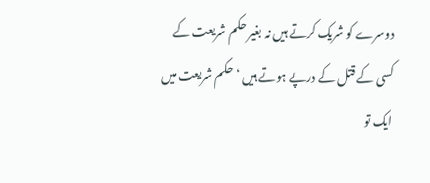دوسرے کو شریک کرتے ہیں نہ بغیر حکم شریعت کے کسی کے قتل کے درپے ہوتے ہیں ‘ حکم شریعت میں ایک تو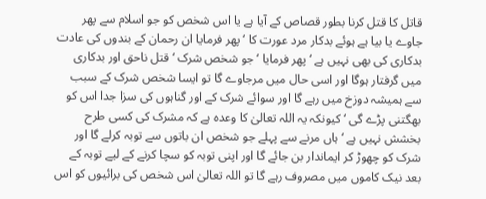قاتل کا قتل کرنا بطور قصاص کے آیا ہے یا اس شخص کو جو اسلام سے پھر جاوے یا بیا ہے ہوئے بدکار مرد عورت کا ‘ پھر فرمایا ان رحمان کے بندوں کی عادت بدکاری کی بھی نہیں ہے ‘ پھر فرمایا ‘ جو شخص شرک ‘ قتل ناحق اور بدکاری میں گرفتار ہوگا اور اسی حال میں مرجاوے گا تو ایسا شخص شرک کے سبب سے ہمیشہ دوزخ میں رہے گا اور سوائے شرک کے اور گناہوں کی سزا جدا اس کو بھگتنی پڑے گی ‘ کیونکہ یہ اللہ تعالیٰ کا وعدہ ہے کہ مشرک کی کسی طرح بخشش نہیں ہے ‘ ہاں مرنے سے پہلے جو شخص ان باتوں سے توبہ کرلے گا اور شرک کو چھوڑ کر ایماندار بن جائے گا اور اپنی توبہ کو سچا کرنے کے لیے توبہ کے بعد نیک کاموں میں مصروف رہے گا تو اللہ تعالیٰ اس شخص کی برائیوں کو اس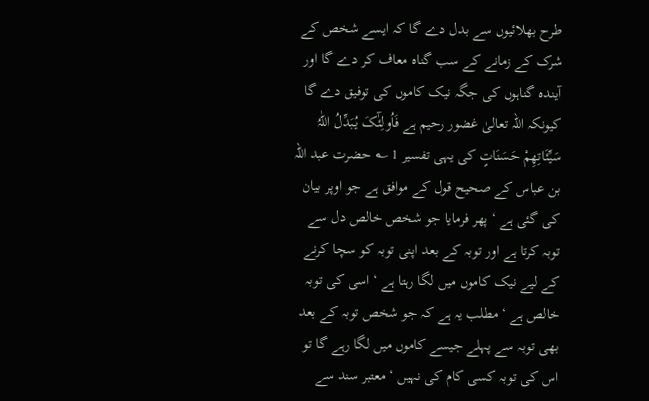طرح بھلائیوں سے بدل دے گا کہ ایسے شخص کے شرک کے زمانے کے سب گناہ معاف کر دے گا اور آیندہ گناہوں کی جگہ نیک کاموں کی توفیق دے گا کیونکہ اللہ تعالیٰ غضور رحیم ہے فَاُولِئٰٓکَ یُبَدِّلُ اللّٰہُ سَیِّئَاتِھِمْ حَسَنَاتٍ کی یہی تفسیر 1 ؎ حضرت عبد اللہ بن عباس کے صحیح قول کے موافق ہے جو اوپر بیان کی گئی ہے ‘ پھر فرمایا جو شخص خالص دل سے توبہ کرتا ہے اور توبہ کے بعد اپنی توبہ کو سچا کرنے کے لیے نیک کاموں میں لگا رہتا ہے ‘ اسی کی توبہ خالص ہے ‘ مطلب یہ ہے کہ جو شخص توبہ کے بعد بھی توبہ سے پہلے جیسے کاموں میں لگا رہے گا تو اس کی توبہ کسی کام کی نہیں ‘ معتبر سند سے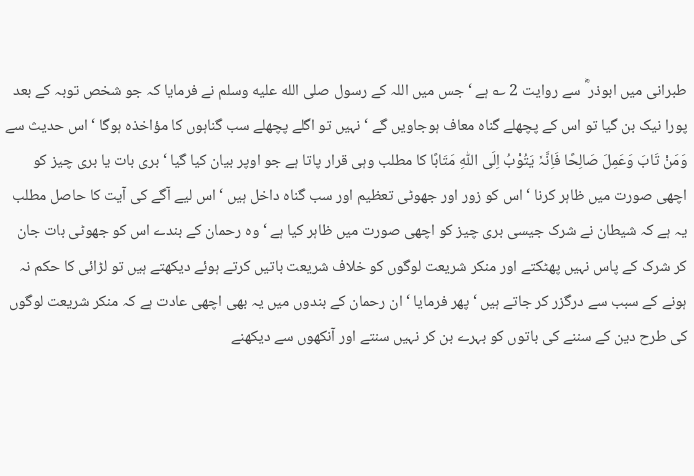طبرانی میں ابوذر ؓ سے روایت 2 ؎ ہے ‘ جس میں اللہ کے رسول صلى الله عليه وسلم نے فرمایا کہ جو شخص توبہ کے بعد پورا نیک بن گیا تو اس کے پچھلے گناہ معاف ہوجاویں گے ‘ نہیں تو اگلے پچھلے سب گناہوں کا مؤاخذہ ہوگا ‘ اس حدیث سے وَمَنْ تَابَ وَعَمِلَ صَالِحًا فَاِنَّہٗ یَتُوْبُ اِلَی اللّٰہِ مَتَابًا کا مطلب وہی قرار پاتا ہے جو اوپر بیان کیا گیا ‘ بری بات یا بری چیز کو اچھی صورت میں ظاہر کرنا ‘ اس کو زور اور جھوٹی تعظیم اور سب گناہ داخل ہیں ‘ اس لیے آگے کی آیت کا حاصل مطلب یہ ہے کہ شیطان نے شرک جیسی بری چیز کو اچھی صورت میں ظاہر کیا ہے ‘ وہ رحمان کے بندے اس کو جھوٹی بات جان کر شرک کے پاس نہیں پھٹکتے اور منکر شریعت لوگوں کو خلاف شریعت باتیں کرتے ہوئے دیکھتے ہیں تو لڑائی کا حکم نہ ہونے کے سبب سے درگزر کر جاتے ہیں ‘ پھر فرمایا ‘ ان رحمان کے بندوں میں یہ بھی اچھی عادت ہے کہ منکر شریعت لوگوں کی طرح دین کے سننے کی باتوں کو بہرے بن کر نہیں سنتے اور آنکھوں سے دیکھنے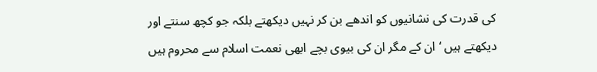کی قدرت کی نشانیوں کو اندھے بن کر نہیں دیکھتے بلکہ جو کچھ سنتے اور دیکھتے ہیں ‘ ان کے مگر ان کی بیوی بچے ابھی نعمت اسلام سے محروم ہیں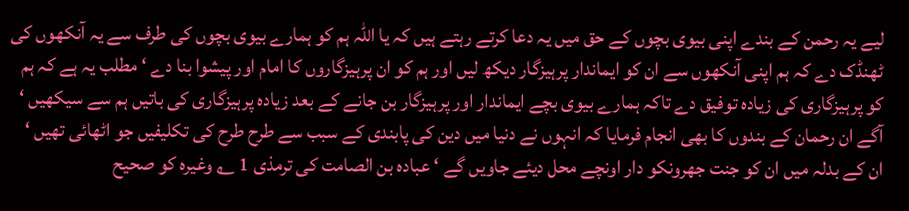لیے یہ رحمن کے بندے اپنی بیوی بچوں کے حق میں یہ دعا کرتے رہتے ہیں کہ یا اللہ ہم کو ہمارے بیوی بچوں کی طرف سے یہ آنکھوں کی ٹھنڈک دے کہ ہم اپنی آنکھوں سے ان کو ایماندار پرہیزگار دیکھ لیں اور ہم کو ان پرہیزگاروں کا امام اور پیشوا بنا دے ‘ مطلب یہ ہے کہ ہم کو پرہیزگاری کی زیادہ توفیق دے تاکہ ہمارے بیوی بچے ایماندار اور پرہیزگار بن جانے کے بعد زیادہ پرہیزگاری کی باتیں ہم سے سیکھیں ‘ آگے ان رحمان کے بندوں کا بھی انجام فرمایا کہ انہوں نے دنیا میں دین کی پابندی کے سبب سے طرح طرح کی تکلیفیں جو اٹھائی تھیں ‘ ان کے بدلہ میں ان کو جنت جھرونکو دار اونچے محل دیئے جاویں گے ‘ عبادہ بن الصامت کی ترمذی 1 ؎ وغیرہ کو صحیح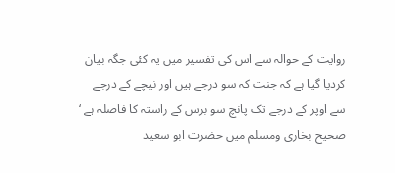روایت کے حوالہ سے اس کی تفسیر میں یہ کئی جگہ بیان کردیا گیا ہے کہ جنت کہ سو درجے ہیں اور نیچے کے درجے سے اوپر کے درجے تک پانچ سو برس کے راستہ کا فاصلہ ہے ‘ صحیح بخاری ومسلم میں حضرت ابو سعید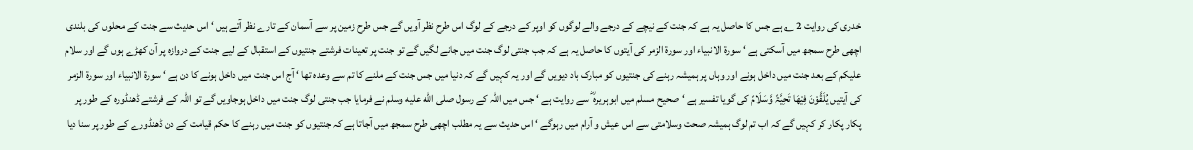خدری کی روایت 2 ؎ ہے جس کا حاصل یہ ہے کہ جنت کے نیچے کے درجے والے لوگوں کو اوپر کے درجے کے لوگ اس طرح نظر آویں گے جس طرح زمین پر سے آسمان کے تارے نظر آتے ہیں ‘ اس حدیث سے جنت کے محلوں کی بلندی اچھی طرح سمجھ میں آسکتی ہے ‘ سورة الانبیاء اور سورة الزمر کی آیتوں کا حاصل یہ ہے کہ جب جنتی لوگ جنت میں جانے لگیں گے تو جنت پر تعینات فرشتے جنتیوں کے استقبال کے لیے جنت کے دروازہ پر آن کھڑے ہوں گے اور سلام علیکم کے بعد جنت میں داخل ہونے اور وہاں پر ہمیشہ رہنے کی جنتیوں کو مبارک باد دیویں گے اور یہ کہیں گے کہ دنیا میں جس جنت کے ملنے کا تم سے وعدہ تھا ‘ آج اس جنت میں داخل ہونے کا دن ہے ‘ سورة الانبیاء اور سورة الزمر کی آیتیں یُلَقَّوْنَ فِیْھَا تَحِیَّۃً وَّسَلَامً کی گویا تفسیر ہے ‘ صحیح مسلم میں ابوہریرہ ؓ سے روایت ہے ‘ جس میں اللہ کے رسول صلى الله عليه وسلم نے فرمایا جب جنتی لوگ جنت میں داخل ہوجاویں گے تو اللہ کے فرشتے ڈھنڈورہ کے طور پر پکار پکار کر کہیں گے کہ اب تم لوگ ہمیشہ صحت وسلامتی سے اس عیش و آرام میں رہوگے ‘ اس حدیث سے یہ مطلب اچھی طرح سمجھ میں آجاتا ہے کہ جنتیوں کو جنت میں رہنے کا حکم قیامت کے دن ڈھنڈورے کے طور پر سنا دیا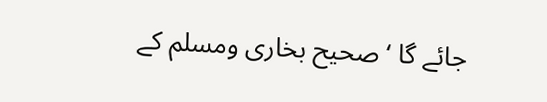جائے گا ‘ صحیح بخاری ومسلم کے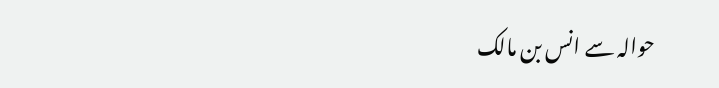حوالہ سے انس بن مالک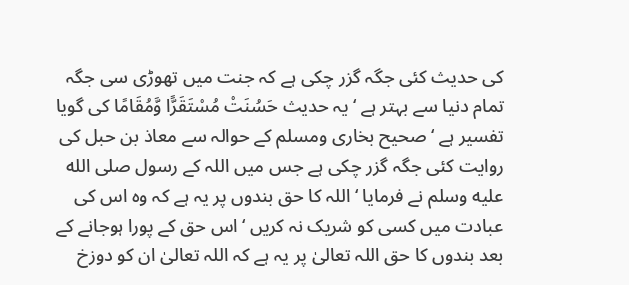کی حدیث کئی جگہ گزر چکی ہے کہ جنت میں تھوڑی سی جگہ تمام دنیا سے بہتر ہے ‘ یہ حدیث حَسُنَتْ مُسْتَقَرًّا وَّمُقَامًا کی گویا تفسیر ہے ‘ صحیح بخاری ومسلم کے حوالہ سے معاذ بن حبل کی روایت کئی جگہ گزر چکی ہے جس میں اللہ کے رسول صلى الله عليه وسلم نے فرمایا ‘ اللہ کا حق بندوں پر یہ ہے کہ وہ اس کی عبادت میں کسی کو شریک نہ کریں ‘ اس حق کے پورا ہوجانے کے بعد بندوں کا حق اللہ تعالیٰ پر یہ ہے کہ اللہ تعالیٰ ان کو دوزخ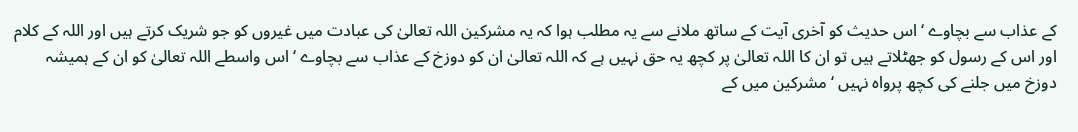کے عذاب سے بچاوے ‘ اس حدیث کو آخری آیت کے ساتھ ملانے سے یہ مطلب ہوا کہ یہ مشرکین اللہ تعالیٰ کی عبادت میں غیروں کو جو شریک کرتے ہیں اور اللہ کے کلام اور اس کے رسول کو جھٹلاتے ہیں تو ان کا اللہ تعالیٰ پر کچھ یہ حق نہیں ہے کہ اللہ تعالیٰ ان کو دوزخ کے عذاب سے بچاوے ‘ اس واسطے اللہ تعالیٰ کو ان کے ہمیشہ دوزخ میں جلنے کی کچھ پرواہ نہیں ‘ مشرکین میں کے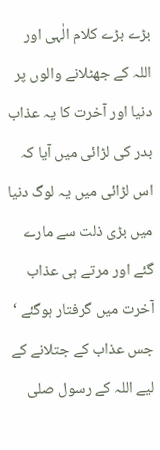بڑے بڑے کلام الٰہی اور اللہ کے جھٹلانے والوں پر دنیا اور آخرت کا یہ عذاب بدر کی لڑائی میں آیا کہ اس لڑائی میں یہ لوگ دنیا میں بڑی ذلت سے مارے گئے اور مرتے ہی عذاب آخرت میں گرفتار ہوگئے ‘ جس عذاب کے جتلانے کے لیے اللہ کے رسول صلى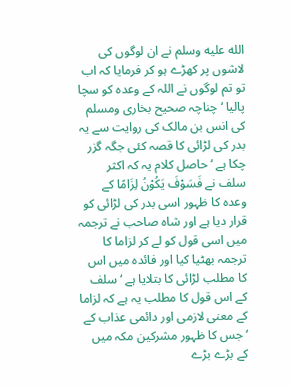الله عليه وسلم نے ان لوگوں کی لاشوں پر کھڑے ہو کر فرمایا کہ اب تو تم لوگوں نے اللہ کے وعدہ کو سچا پالیا ‘ چناچہ صحیح بخاری ومسلم کی انس بن مالک کی روایت سے یہ بدر کی لڑائی کا قصہ کئی جگہ گزر چکا ہے ‘ حاصل کلام یہ کہ اکثر سلف نے فَسَوْفَ یَکُوْنُ لِزَامًا کے وعدہ کا ظہور اسی بدر کی لڑائی کو قرار دیا ہے اور شاہ صاحب نے ترجمہ میں اسی قول کو لے کر لزاما کا ترجمہ بھٹیا کیا اور فائدہ میں اس کا مطلب لڑائی کا بتلایا ہے ‘ سلف کے اس قول کا مطلب یہ ہے کہ لزاما کے معنی لازمی اور دائمی عذاب کے ‘ جس کا ظہور مشرکین مکہ میں کے بڑے بڑے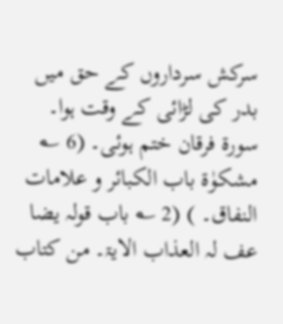سرکش سرداروں کے حق میں بدر کی لڑائی کے وقت ہوا۔ سورة فرقان ختم ہوئی۔ (6 ؎ مشکوٰۃ باب الکبائر و علامات النفاق۔ ) (2 ؎ باب قولہ یضا عف لہ العذاب الایۃ۔ من کتاب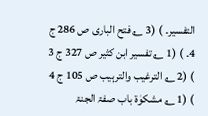التفسیر۔ ) (3 ؎ فتح الباری ص 286 ج 4۔ ) (1 ؎ تفسیر ابن کثیر ص 327 ج 3 ) (2 ؎ الترغیب والترہیب ص 105 ج 4 ) (1 ؎ مشکوٰۃ باب صفۃ الجنۃ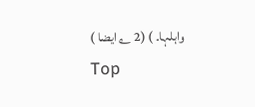واہلہا۔ ) (2 ؎ ایضا )
Top